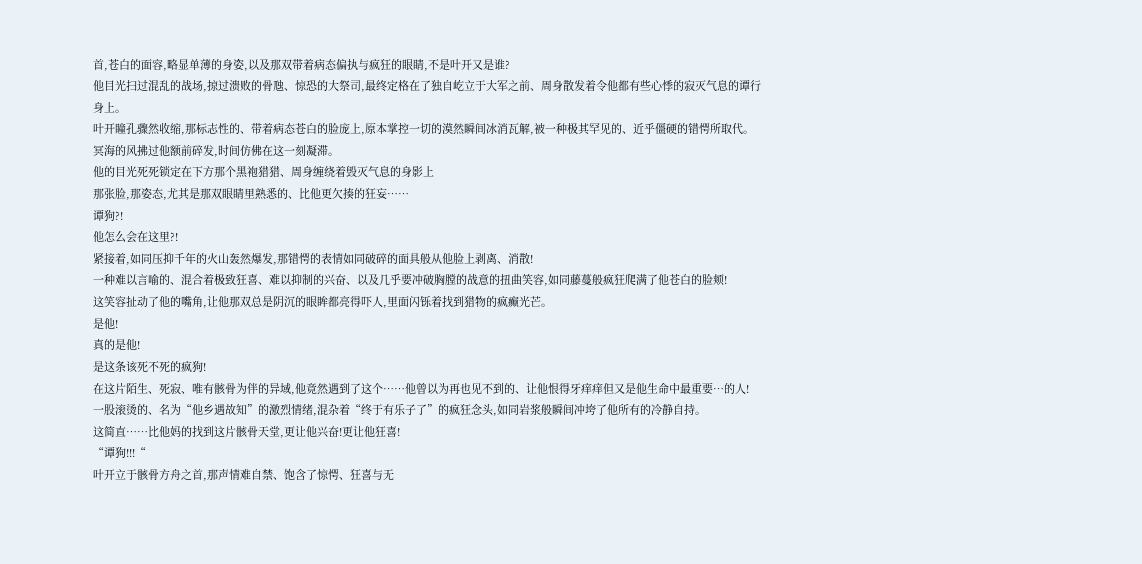首,苍白的面容,略显单薄的身姿,以及那双带着病态偏执与疯狂的眼睛,不是叶开又是谁?
他目光扫过混乱的战场,掠过溃败的骨虺、惊恐的大祭司,最终定格在了独自屹立于大军之前、周身散发着令他都有些心悸的寂灭气息的谭行身上。
叶开瞳孔骤然收缩,那标志性的、带着病态苍白的脸庞上,原本掌控一切的漠然瞬间冰消瓦解,被一种极其罕见的、近乎僵硬的错愕所取代。
冥海的风拂过他额前碎发,时间仿佛在这一刻凝滞。
他的目光死死锁定在下方那个黑袍猎猎、周身缠绕着毁灭气息的身影上
那张脸,那姿态,尤其是那双眼睛里熟悉的、比他更欠揍的狂妄……
谭狗?!
他怎么会在这里?!
紧接着,如同压抑千年的火山轰然爆发,那错愕的表情如同破碎的面具般从他脸上剥离、消散!
一种难以言喻的、混合着极致狂喜、难以抑制的兴奋、以及几乎要冲破胸膛的战意的扭曲笑容,如同藤蔓般疯狂爬满了他苍白的脸颊!
这笑容扯动了他的嘴角,让他那双总是阴沉的眼眸都亮得吓人,里面闪铄着找到猎物的疯癫光芒。
是他!
真的是他!
是这条该死不死的疯狗!
在这片陌生、死寂、唯有骸骨为伴的异域,他竟然遇到了这个……他曾以为再也见不到的、让他恨得牙痒痒但又是他生命中最重要…的人!
一股滚烫的、名为“他乡遇故知”的激烈情绪,混杂着“终于有乐子了”的疯狂念头,如同岩浆般瞬间冲垮了他所有的冷静自持。
这简直……比他妈的找到这片骸骨天堂,更让他兴奋!更让他狂喜!
“谭狗!!!“
叶开立于骸骨方舟之首,那声情难自禁、饱含了惊愕、狂喜与无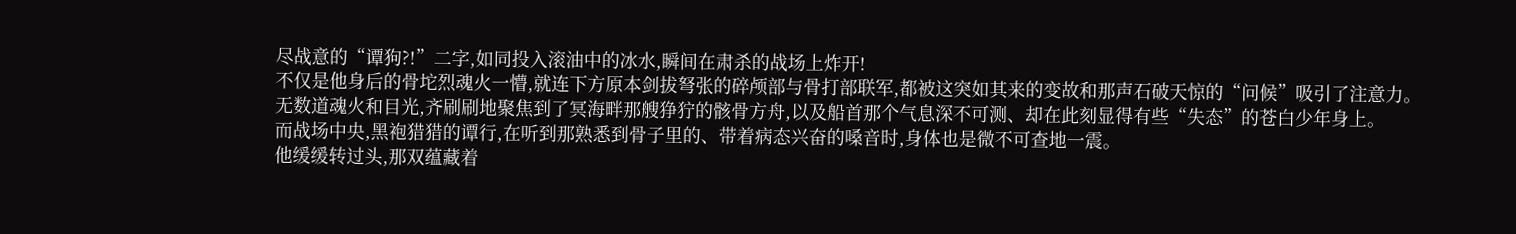尽战意的“谭狗?!”二字,如同投入滚油中的冰水,瞬间在肃杀的战场上炸开!
不仅是他身后的骨坨烈魂火一懵,就连下方原本剑拔弩张的碎颅部与骨打部联军,都被这突如其来的变故和那声石破天惊的“问候”吸引了注意力。
无数道魂火和目光,齐刷刷地聚焦到了冥海畔那艘狰狞的骸骨方舟,以及船首那个气息深不可测、却在此刻显得有些“失态”的苍白少年身上。
而战场中央,黑袍猎猎的谭行,在听到那熟悉到骨子里的、带着病态兴奋的嗓音时,身体也是微不可查地一震。
他缓缓转过头,那双蕴藏着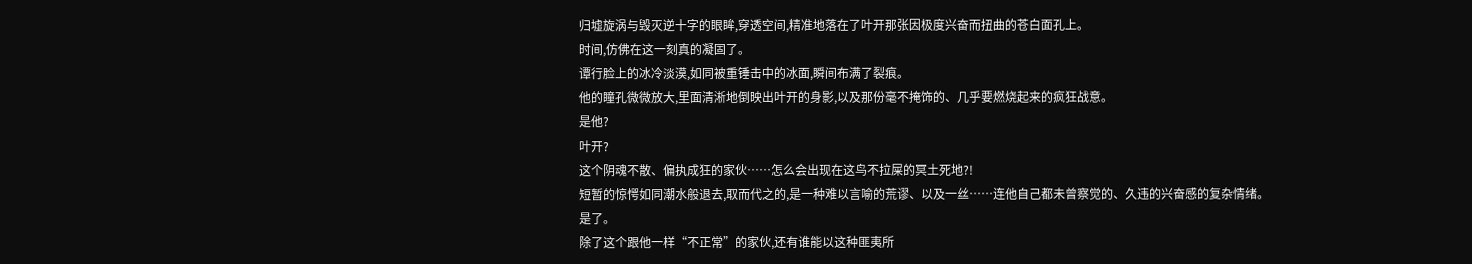归墟旋涡与毁灭逆十字的眼眸,穿透空间,精准地落在了叶开那张因极度兴奋而扭曲的苍白面孔上。
时间,仿佛在这一刻真的凝固了。
谭行脸上的冰冷淡漠,如同被重锤击中的冰面,瞬间布满了裂痕。
他的瞳孔微微放大,里面清淅地倒映出叶开的身影,以及那份毫不掩饰的、几乎要燃烧起来的疯狂战意。
是他?
叶开?
这个阴魂不散、偏执成狂的家伙……怎么会出现在这鸟不拉屎的冥土死地?!
短暂的惊愕如同潮水般退去,取而代之的,是一种难以言喻的荒谬、以及一丝……连他自己都未曾察觉的、久违的兴奋感的复杂情绪。
是了。
除了这个跟他一样“不正常”的家伙,还有谁能以这种匪夷所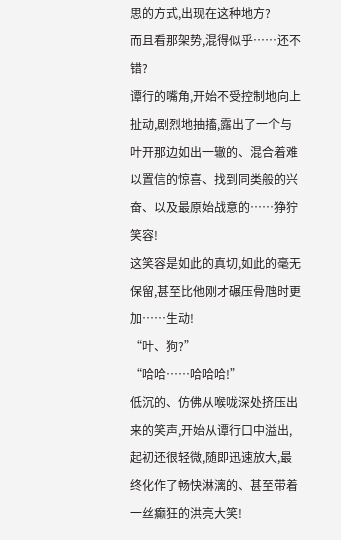思的方式,出现在这种地方?
而且看那架势,混得似乎……还不错?
谭行的嘴角,开始不受控制地向上扯动,剧烈地抽搐,露出了一个与叶开那边如出一辙的、混合着难以置信的惊喜、找到同类般的兴奋、以及最原始战意的……狰狞笑容!
这笑容是如此的真切,如此的毫无保留,甚至比他刚才碾压骨虺时更加……生动!
“叶、狗?”
“哈哈……哈哈哈!”
低沉的、仿佛从喉咙深处挤压出来的笑声,开始从谭行口中溢出,起初还很轻微,随即迅速放大,最终化作了畅快淋漓的、甚至带着一丝癫狂的洪亮大笑!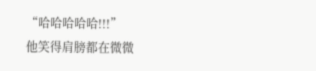“哈哈哈哈哈!!!”
他笑得肩膀都在微微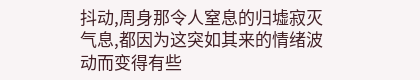抖动,周身那令人窒息的归墟寂灭气息,都因为这突如其来的情绪波动而变得有些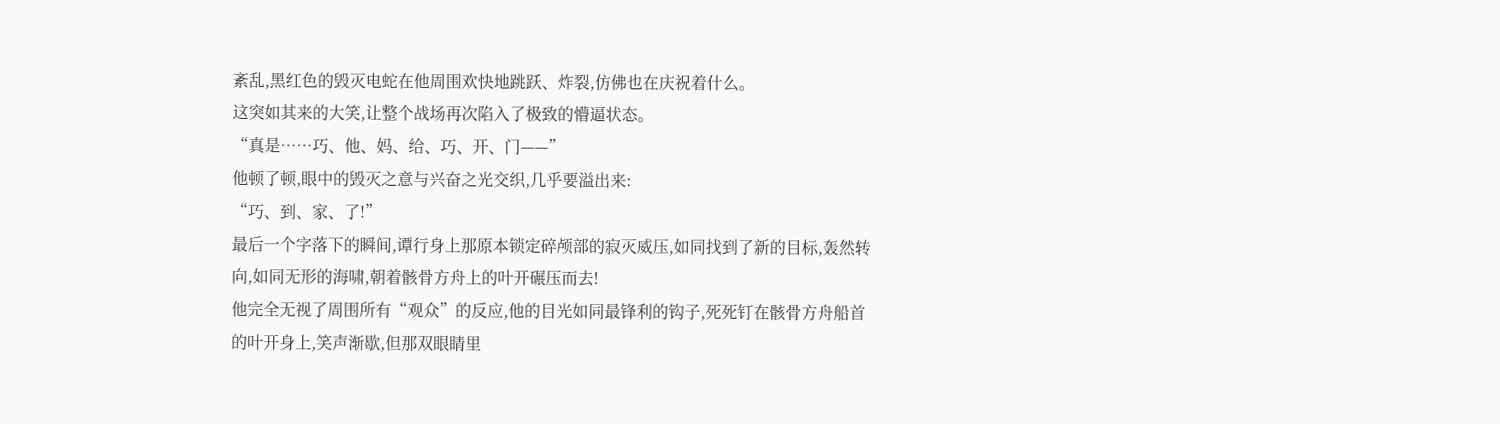紊乱,黑红色的毁灭电蛇在他周围欢快地跳跃、炸裂,仿佛也在庆祝着什么。
这突如其来的大笑,让整个战场再次陷入了极致的懵逼状态。
“真是……巧、他、妈、给、巧、开、门——”
他顿了顿,眼中的毁灭之意与兴奋之光交织,几乎要溢出来:
“巧、到、家、了!”
最后一个字落下的瞬间,谭行身上那原本锁定碎颅部的寂灭威压,如同找到了新的目标,轰然转向,如同无形的海啸,朝着骸骨方舟上的叶开碾压而去!
他完全无视了周围所有“观众”的反应,他的目光如同最锋利的钩子,死死钉在骸骨方舟船首的叶开身上,笑声渐歇,但那双眼睛里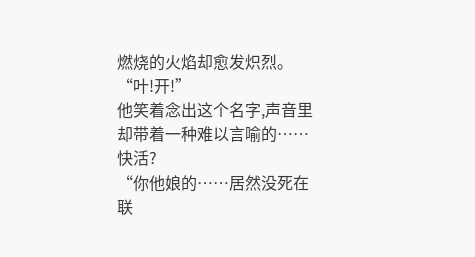燃烧的火焰却愈发炽烈。
“叶!开!”
他笑着念出这个名字,声音里却带着一种难以言喻的……快活?
“你他娘的……居然没死在联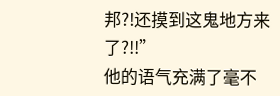邦?!还摸到这鬼地方来了?!!”
他的语气充满了毫不